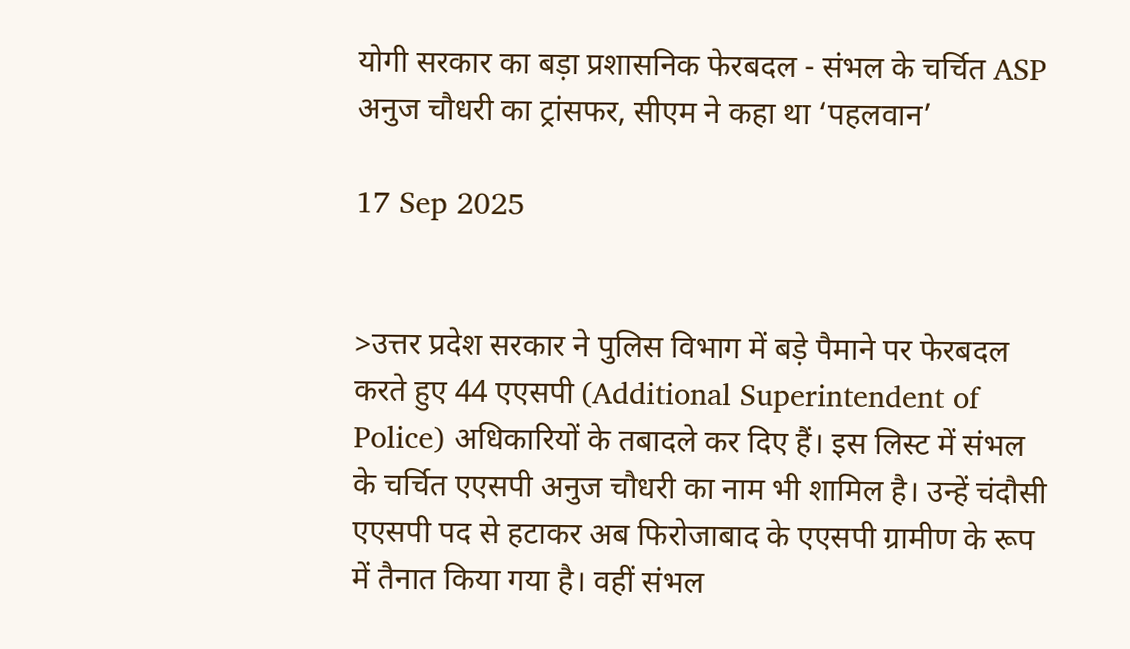योगी सरकार का बड़ा प्रशासनिक फेरबदल - संभल के चर्चित ASP अनुज चौधरी का ट्रांसफर, सीएम ने कहा था ‘पहलवान’

17 Sep 2025


>उत्तर प्रदेश सरकार ने पुलिस विभाग में बड़े पैमाने पर फेरबदल करते हुए 44 एएसपी (Additional Superintendent of Police) अधिकारियों के तबादले कर दिए हैं। इस लिस्ट में संभल के चर्चित एएसपी अनुज चौधरी का नाम भी शामिल है। उन्हें चंदौसी एएसपी पद से हटाकर अब फिरोजाबाद के एएसपी ग्रामीण के रूप में तैनात किया गया है। वहीं संभल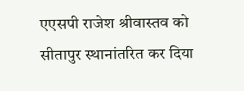एएसपी राजेश श्रीवास्तव को सीतापुर स्थानांतरित कर दिया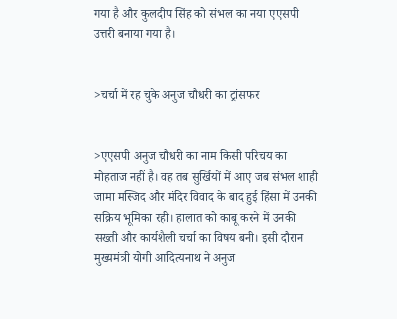गया है और कुलदीप सिंह को संभल का नया एएसपी उत्तरी बनाया गया है।


>चर्चा में रह चुके अनुज चौधरी का ट्रांसफर


>एएसपी अनुज चौधरी का नाम किसी परिचय का मोहताज नहीं है। वह तब सुर्खियों में आए जब संभल शाही जामा मस्जिद और मंदिर विवाद के बाद हुई हिंसा में उनकी सक्रिय भूमिका रही। हालात को काबू करने में उनकी सख्ती और कार्यशैली चर्चा का विषय बनी। इसी दौरान मुख्यमंत्री योगी आदित्यनाथ ने अनुज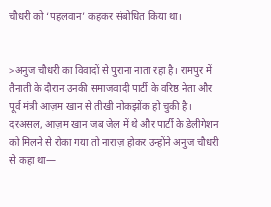चौधरी को ‘पहलवान’ कहकर संबोधित किया था।


>अनुज चौधरी का विवादों से पुराना नाता रहा है। रामपुर में तैनाती के दौरान उनकी समाजवादी पार्टी के वरिष्ठ नेता और पूर्व मंत्री आज़म खान से तीखी नोकझोंक हो चुकी है। दरअसल, आज़म खान जब जेल में थे और पार्टी के डेलीगेशन को मिलने से रोका गया तो नाराज़ होकर उन्होंने अनुज चौधरी से कहा था—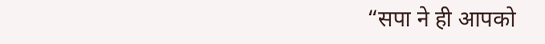“सपा ने ही आपको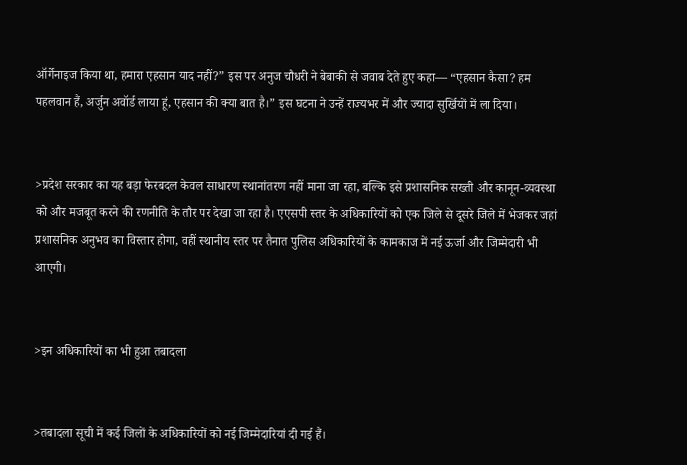ऑर्गेनाइज किया था, हमारा एहसान याद नहीं?” इस पर अनुज चौधरी ने बेबाकी से जवाब देते हुए कहा— “एहसान कैसा? हम पहलवान हैं, अर्जुन अवॉर्ड लाया हूं, एहसान की क्या बात है।” इस घटना ने उन्हें राज्यभर में और ज्यादा सुर्खियों में ला दिया।


>प्रदेश सरकार का यह बड़ा फेरबदल केवल साधारण स्थानांतरण नहीं माना जा रहा, बल्कि इसे प्रशासनिक सख्ती और कानून-व्यवस्था को और मजबूत करने की रणनीति के तौर पर देखा जा रहा है। एएसपी स्तर के अधिकारियों को एक जिले से दूसरे जिले में भेजकर जहां प्रशासनिक अनुभव का विस्तार होगा, वहीं स्थानीय स्तर पर तैनात पुलिस अधिकारियों के कामकाज में नई ऊर्जा और जिम्मेदारी भी आएगी।


>इन अधिकारियों का भी हुआ तबादला


>तबादला सूची में कई जिलों के अधिकारियों को नई जिम्मेदारियां दी गई हैं।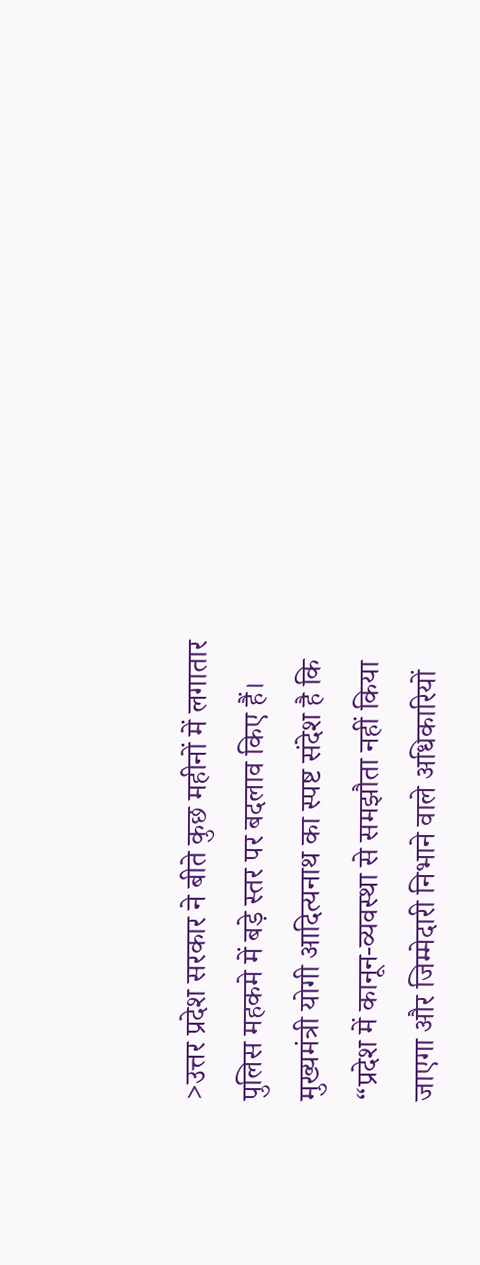>उत्तर प्रदेश सरकार ने बीते कुछ महीनों में लगातार पुलिस महकमे में बड़े स्तर पर बदलाव किए हैं। मुख्यमंत्री योगी आदित्यनाथ का स्पष्ट संदेश है कि “प्रदेश में कानून-व्यवस्था से समझौता नहीं किया जाएगा और जिम्मेदारी निभाने वाले अधिकारियों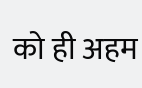को ही अहम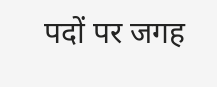पदों पर जगह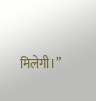मिलेगी।”